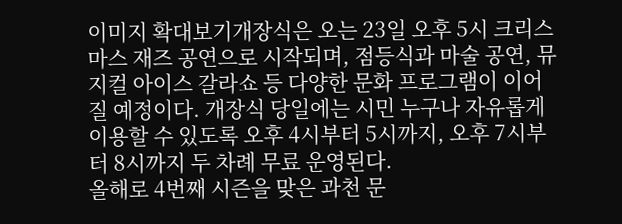이미지 확대보기개장식은 오는 23일 오후 5시 크리스마스 재즈 공연으로 시작되며, 점등식과 마술 공연, 뮤지컬 아이스 갈라쇼 등 다양한 문화 프로그램이 이어질 예정이다. 개장식 당일에는 시민 누구나 자유롭게 이용할 수 있도록 오후 4시부터 5시까지, 오후 7시부터 8시까지 두 차례 무료 운영된다.
올해로 4번째 시즌을 맞은 과천 문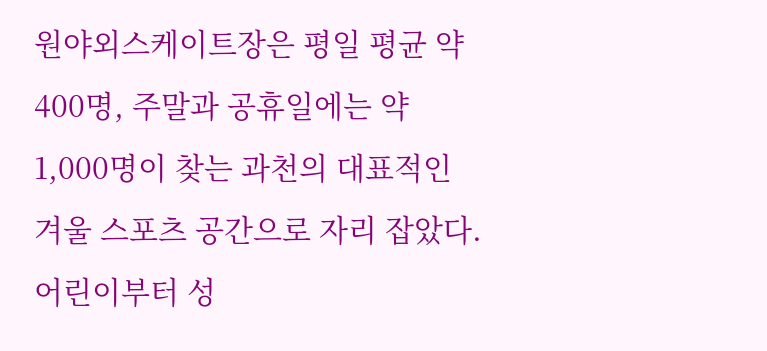원야외스케이트장은 평일 평균 약 400명, 주말과 공휴일에는 약 1,000명이 찾는 과천의 대표적인 겨울 스포츠 공간으로 자리 잡았다. 어린이부터 성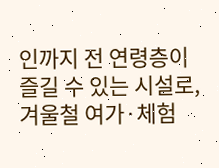인까지 전 연령층이 즐길 수 있는 시설로, 겨울철 여가·체험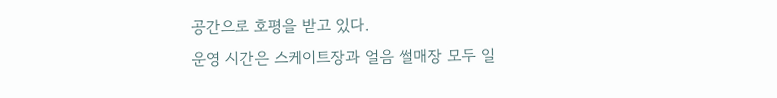공간으로 호평을 받고 있다.
운영 시간은 스케이트장과 얼음 썰매장 모두 일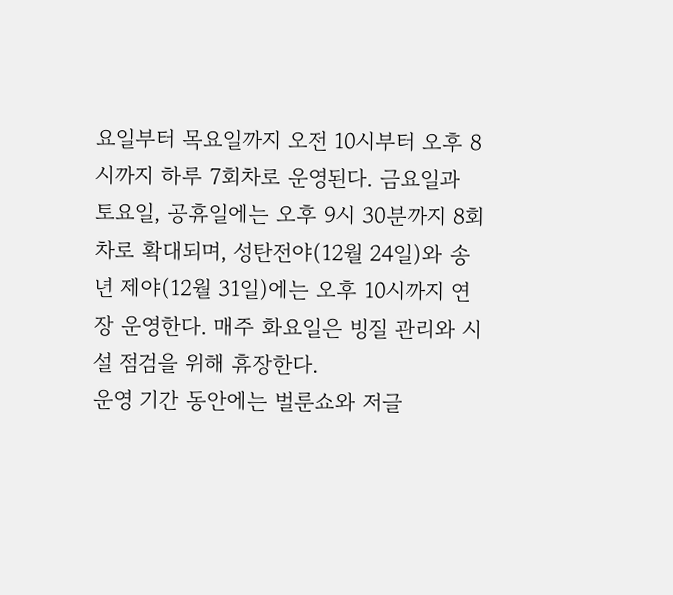요일부터 목요일까지 오전 10시부터 오후 8시까지 하루 7회차로 운영된다. 금요일과 토요일, 공휴일에는 오후 9시 30분까지 8회차로 확대되며, 성탄전야(12월 24일)와 송년 제야(12월 31일)에는 오후 10시까지 연장 운영한다. 매주 화요일은 빙질 관리와 시설 점검을 위해 휴장한다.
운영 기간 동안에는 벌룬쇼와 저글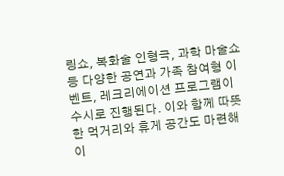링쇼, 복화술 인형극, 과학 마술쇼 등 다양한 공연과 가족 참여형 이벤트, 레크리에이션 프로그램이 수시로 진행된다. 이와 함께 따뜻한 먹거리와 휴게 공간도 마련해 이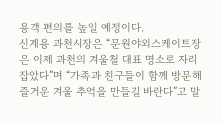용객 편의를 높일 예정이다.
신계용 과천시장은 “문원야외스케이트장은 이제 과천의 겨울철 대표 명소로 자리 잡았다”며 “가족과 친구들이 함께 방문해 즐거운 겨울 추억을 만들길 바란다”고 말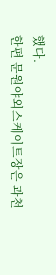했다.
한편 문원야외스케이트장은 과천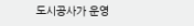도시공사가 운영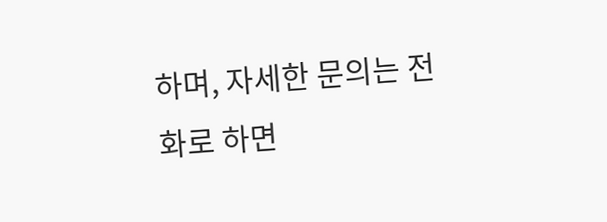하며, 자세한 문의는 전화로 하면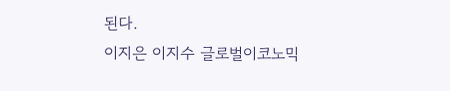된다.
이지은 이지수 글로벌이코노믹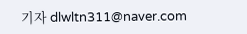기자 dlwltn311@naver.com